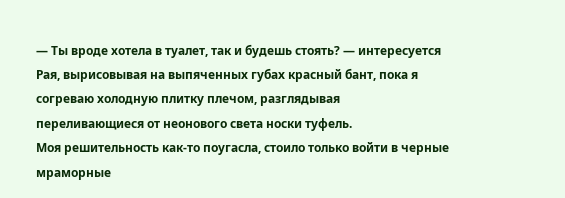— Ты вроде хотела в туалет, так и будешь стоять? — интересуется Рая, вырисовывая на выпяченных губах красный бант, пока я согреваю холодную плитку плечом, разглядывая переливающиеся от неонового света носки туфель.
Моя решительность как-то поугасла, стоило только войти в черные мраморные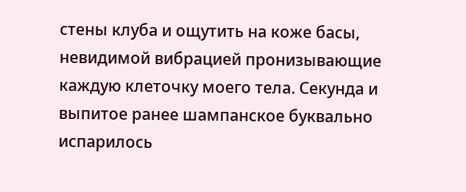стены клуба и ощутить на коже басы, невидимой вибрацией пронизывающие каждую клеточку моего тела. Секунда и выпитое ранее шампанское буквально испарилось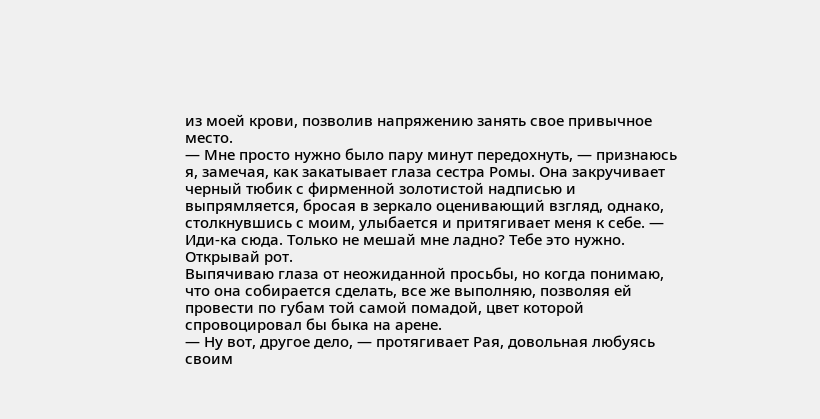из моей крови, позволив напряжению занять свое привычное место.
— Мне просто нужно было пару минут передохнуть, — признаюсь я, замечая, как закатывает глаза сестра Ромы. Она закручивает черный тюбик с фирменной золотистой надписью и выпрямляется, бросая в зеркало оценивающий взгляд, однако, столкнувшись с моим, улыбается и притягивает меня к себе. — Иди-ка сюда. Только не мешай мне ладно? Тебе это нужно. Открывай рот.
Выпячиваю глаза от неожиданной просьбы, но когда понимаю, что она собирается сделать, все же выполняю, позволяя ей провести по губам той самой помадой, цвет которой спровоцировал бы быка на арене.
— Ну вот, другое дело, — протягивает Рая, довольная любуясь своим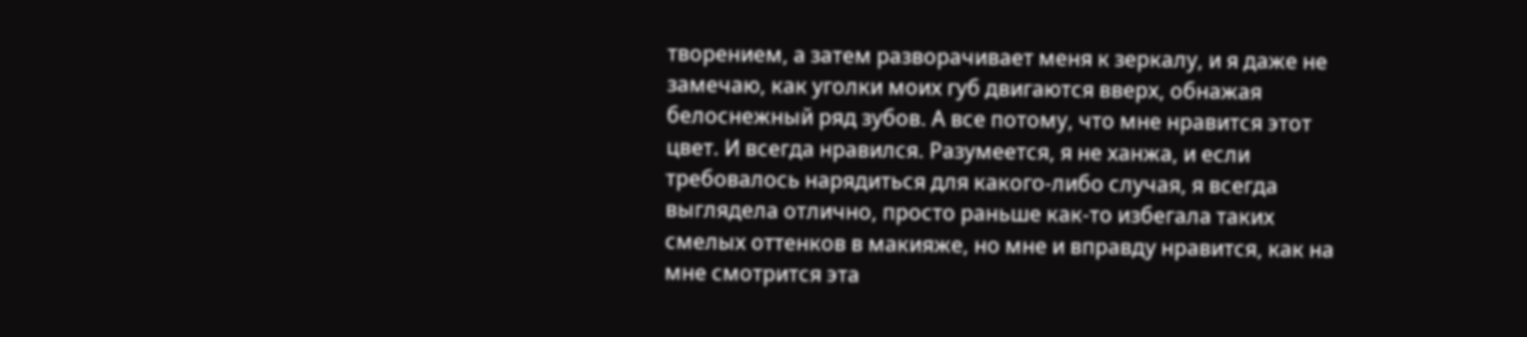творением, а затем разворачивает меня к зеркалу, и я даже не замечаю, как уголки моих губ двигаются вверх, обнажая белоснежный ряд зубов. А все потому, что мне нравится этот цвет. И всегда нравился. Разумеется, я не ханжа, и если требовалось нарядиться для какого-либо случая, я всегда выглядела отлично, просто раньше как-то избегала таких смелых оттенков в макияже, но мне и вправду нравится, как на мне смотрится эта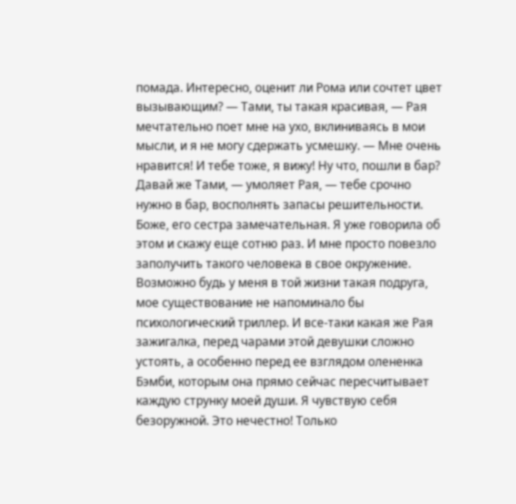помада. Интересно, оценит ли Рома или сочтет цвет вызывающим? — Тами, ты такая красивая, — Рая мечтательно поет мне на ухо, вклиниваясь в мои мысли, и я не могу сдержать усмешку. — Мне очень нравится! И тебе тоже, я вижу! Ну что, пошли в бар? Давай же Тами, — умоляет Рая, — тебе срочно нужно в бар, восполнять запасы решительности.
Боже, его сестра замечательная. Я уже говорила об этом и скажу еще сотню раз. И мне просто повезло заполучить такого человека в свое окружение. Возможно будь у меня в той жизни такая подруга, мое существование не напоминало бы психологический триллер. И все-таки какая же Рая зажигалка, перед чарами этой девушки сложно устоять, а особенно перед ее взглядом олененка Бэмби, которым она прямо сейчас пересчитывает каждую струнку моей души. Я чувствую себя безоружной. Это нечестно! Только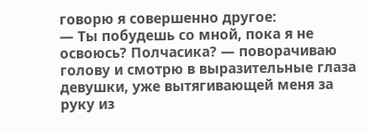говорю я совершенно другое:
— Ты побудешь со мной, пока я не освоюсь? Полчасика? — поворачиваю голову и смотрю в выразительные глаза девушки, уже вытягивающей меня за руку из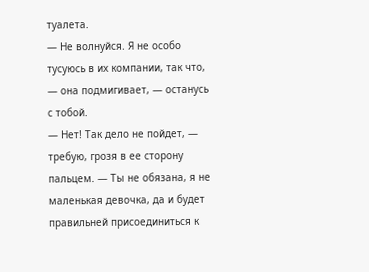туалета.
— Не волнуйся. Я не особо тусуюсь в их компании, так что, — она подмигивает, — останусь с тобой.
— Нет! Так дело не пойдет, — требую, грозя в ее сторону пальцем. — Ты не обязана, я не маленькая девочка, да и будет правильней присоединиться к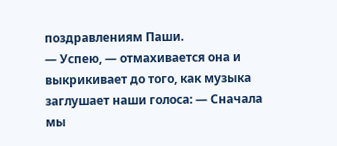поздравлениям Паши.
— Успею, — отмахивается она и выкрикивает до того, как музыка заглушает наши голоса: — Сначала мы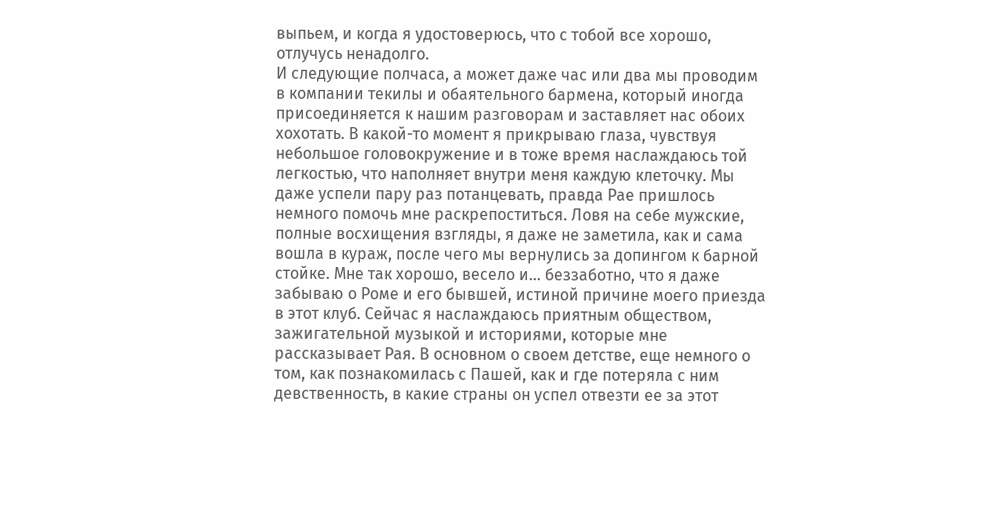выпьем, и когда я удостоверюсь, что с тобой все хорошо, отлучусь ненадолго.
И следующие полчаса, а может даже час или два мы проводим в компании текилы и обаятельного бармена, который иногда присоединяется к нашим разговорам и заставляет нас обоих хохотать. В какой-то момент я прикрываю глаза, чувствуя небольшое головокружение и в тоже время наслаждаюсь той легкостью, что наполняет внутри меня каждую клеточку. Мы даже успели пару раз потанцевать, правда Рае пришлось немного помочь мне раскрепоститься. Ловя на себе мужские, полные восхищения взгляды, я даже не заметила, как и сама вошла в кураж, после чего мы вернулись за допингом к барной стойке. Мне так хорошо, весело и… беззаботно, что я даже забываю о Роме и его бывшей, истиной причине моего приезда в этот клуб. Сейчас я наслаждаюсь приятным обществом, зажигательной музыкой и историями, которые мне рассказывает Рая. В основном о своем детстве, еще немного о том, как познакомилась с Пашей, как и где потеряла с ним девственность, в какие страны он успел отвезти ее за этот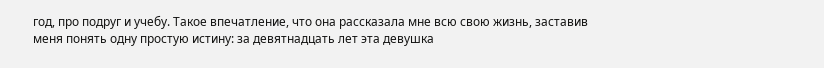год, про подруг и учебу. Такое впечатление, что она рассказала мне всю свою жизнь, заставив меня понять одну простую истину: за девятнадцать лет эта девушка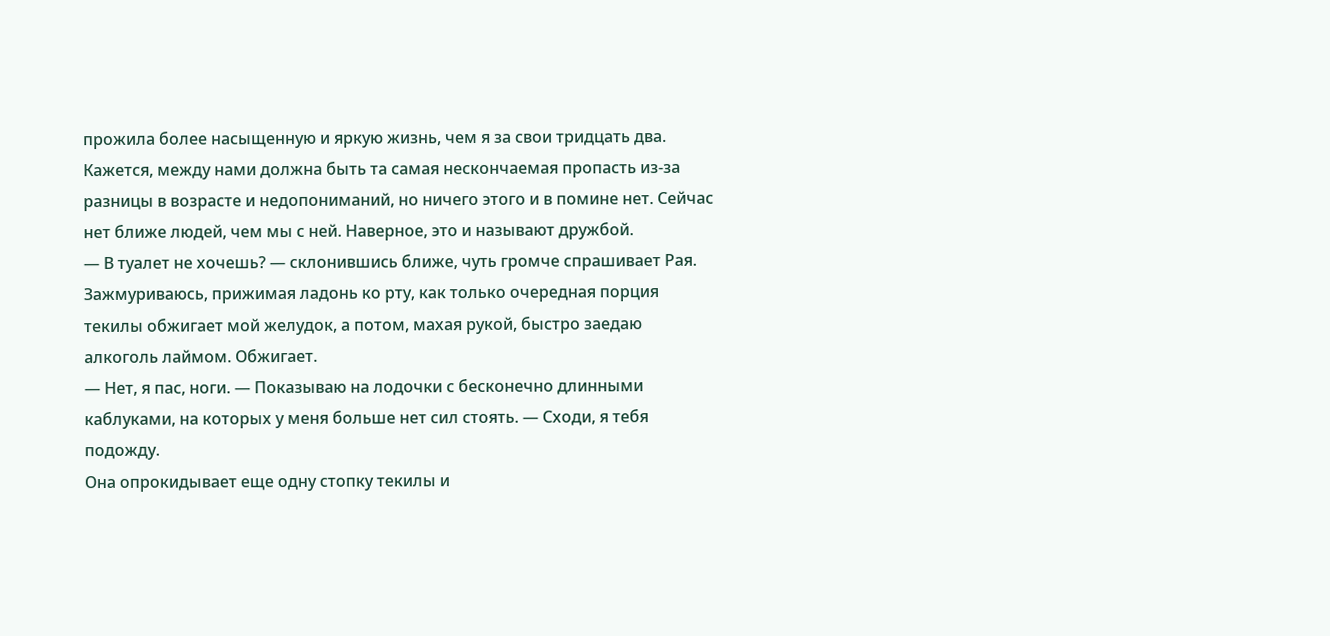прожила более насыщенную и яркую жизнь, чем я за свои тридцать два. Кажется, между нами должна быть та самая нескончаемая пропасть из-за разницы в возрасте и недопониманий, но ничего этого и в помине нет. Сейчас нет ближе людей, чем мы с ней. Наверное, это и называют дружбой.
— В туалет не хочешь? — склонившись ближе, чуть громче спрашивает Рая.
Зажмуриваюсь, прижимая ладонь ко рту, как только очередная порция текилы обжигает мой желудок, а потом, махая рукой, быстро заедаю алкоголь лаймом. Обжигает.
— Нет, я пас, ноги. — Показываю на лодочки с бесконечно длинными каблуками, на которых у меня больше нет сил стоять. — Сходи, я тебя подожду.
Она опрокидывает еще одну стопку текилы и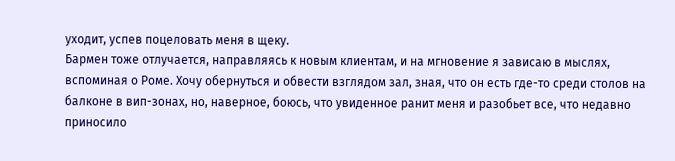уходит, успев поцеловать меня в щеку.
Бармен тоже отлучается, направляясь к новым клиентам, и на мгновение я зависаю в мыслях, вспоминая о Роме. Хочу обернуться и обвести взглядом зал, зная, что он есть где-то среди столов на балконе в вип-зонах, но, наверное, боюсь, что увиденное ранит меня и разобьет все, что недавно приносило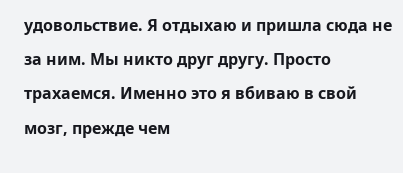удовольствие. Я отдыхаю и пришла сюда не за ним. Мы никто друг другу. Просто трахаемся. Именно это я вбиваю в свой мозг, прежде чем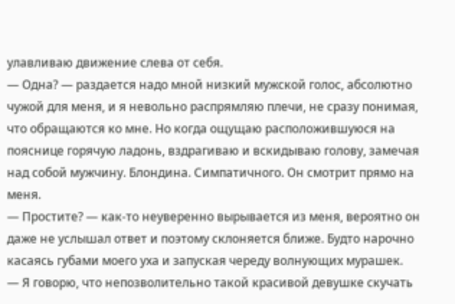улавливаю движение слева от себя.
— Одна? — раздается надо мной низкий мужской голос, абсолютно чужой для меня, и я невольно распрямляю плечи, не сразу понимая, что обращаются ко мне. Но когда ощущаю расположившуюся на пояснице горячую ладонь, вздрагиваю и вскидываю голову, замечая над собой мужчину. Блондина. Симпатичного. Он смотрит прямо на меня.
— Простите? — как-то неуверенно вырывается из меня, вероятно он даже не услышал ответ и поэтому склоняется ближе. Будто нарочно касаясь губами моего уха и запуская череду волнующих мурашек.
— Я говорю, что непозволительно такой красивой девушке скучать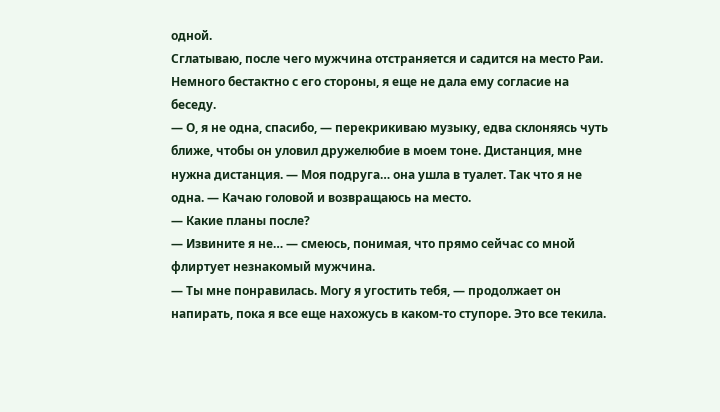одной.
Сглатываю, после чего мужчина отстраняется и садится на место Раи. Немного бестактно с его стороны, я еще не дала ему согласие на беседу.
— О, я не одна, спасибо, — перекрикиваю музыку, едва склоняясь чуть ближе, чтобы он уловил дружелюбие в моем тоне. Дистанция, мне нужна дистанция. — Моя подруга… она ушла в туалет. Так что я не одна. — Качаю головой и возвращаюсь на место.
— Какие планы после?
— Извините я не… — смеюсь, понимая, что прямо сейчас со мной флиртует незнакомый мужчина.
— Ты мне понравилась. Могу я угостить тебя, — продолжает он напирать, пока я все еще нахожусь в каком-то ступоре. Это все текила.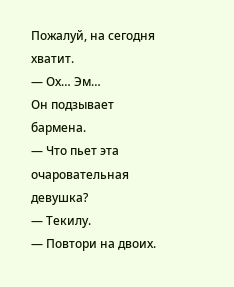Пожалуй, на сегодня хватит.
— Ох… Эм…
Он подзывает бармена.
— Что пьет эта очаровательная девушка?
— Текилу.
— Повтори на двоих.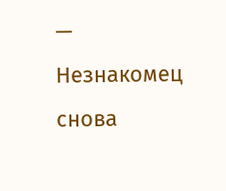— Незнакомец снова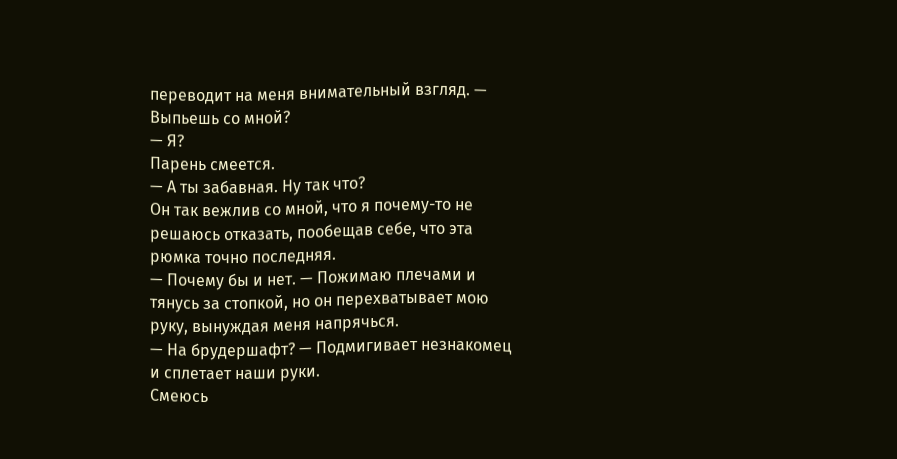переводит на меня внимательный взгляд. — Выпьешь со мной?
— Я?
Парень смеется.
— А ты забавная. Ну так что?
Он так вежлив со мной, что я почему-то не решаюсь отказать, пообещав себе, что эта рюмка точно последняя.
— Почему бы и нет. — Пожимаю плечами и тянусь за стопкой, но он перехватывает мою руку, вынуждая меня напрячься.
— На брудершафт? — Подмигивает незнакомец и сплетает наши руки.
Смеюсь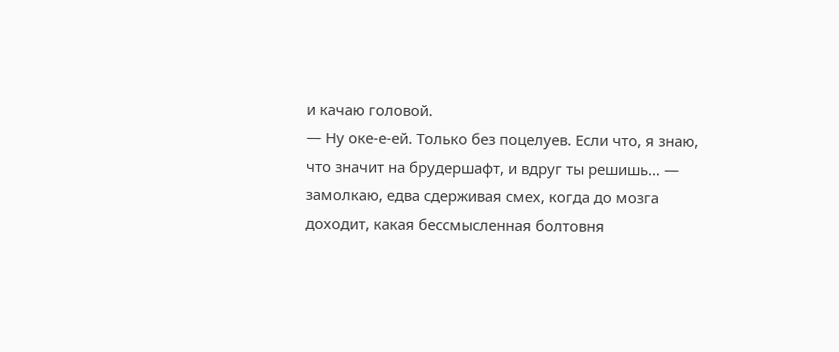и качаю головой.
— Ну оке-е-ей. Только без поцелуев. Если что, я знаю, что значит на брудершафт, и вдруг ты решишь… — замолкаю, едва сдерживая смех, когда до мозга доходит, какая бессмысленная болтовня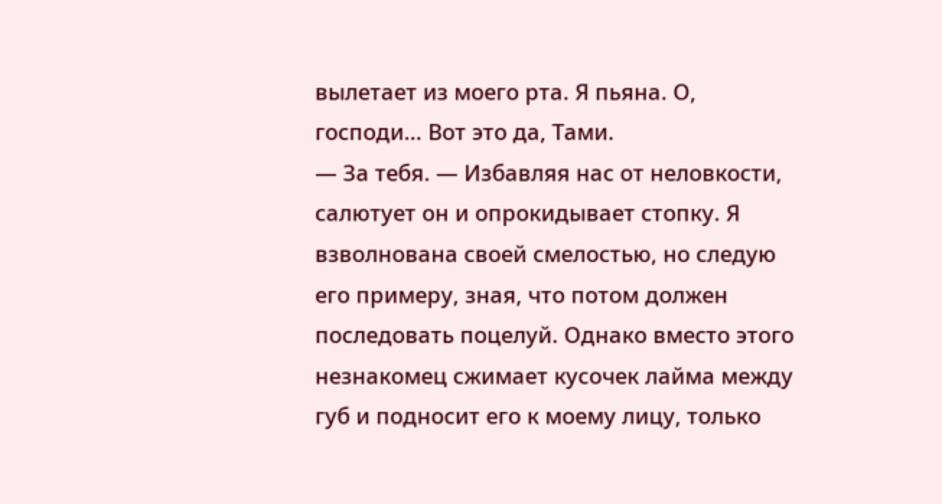вылетает из моего рта. Я пьяна. О, господи… Вот это да, Тами.
— За тебя. — Избавляя нас от неловкости, салютует он и опрокидывает стопку. Я взволнована своей смелостью, но следую его примеру, зная, что потом должен последовать поцелуй. Однако вместо этого незнакомец сжимает кусочек лайма между губ и подносит его к моему лицу, только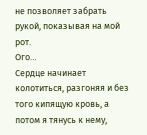не позволяет забрать рукой, показывая на мой рот.
Ого…
Сердце начинает колотиться, разгоняя и без того кипящую кровь, а потом я тянусь к нему,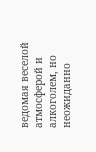ведомая веселой атмосферой и алкоголем, но неожиданно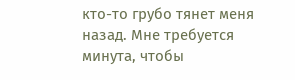кто-то грубо тянет меня назад. Мне требуется минута, чтобы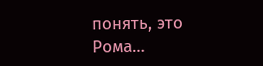понять, это Рома…